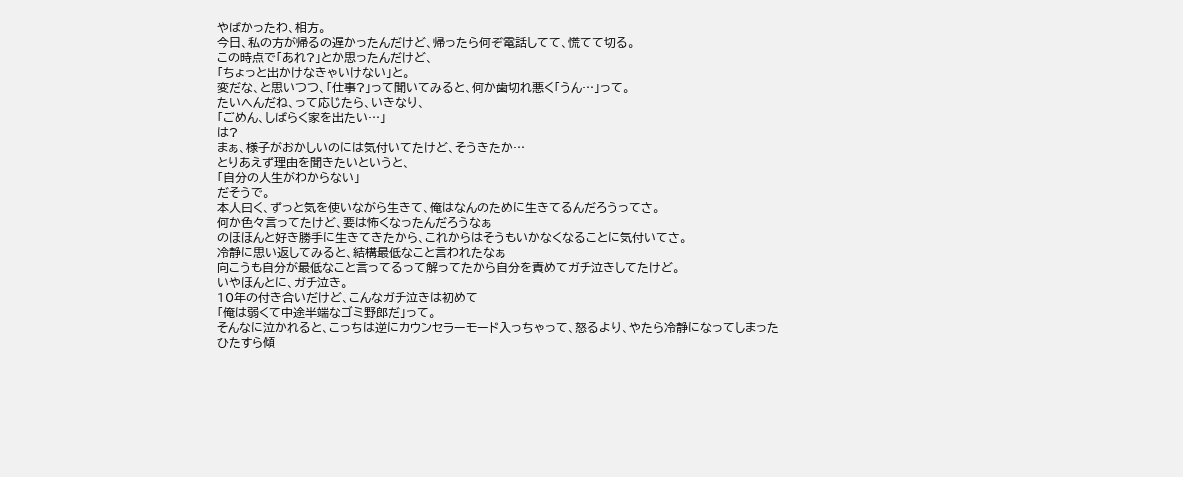やばかったわ、相方。
今日、私の方が帰るの遅かったんだけど、帰ったら何ぞ電話してて、慌てて切る。
この時点で「あれ?」とか思ったんだけど、
「ちょっと出かけなきゃいけない」と。
変だな、と思いつつ、「仕事?」って聞いてみると、何か歯切れ悪く「うん…」って。
たいへんだね、って応じたら、いきなり、
「ごめん、しばらく家を出たい…」
は?
まぁ、様子がおかしいのには気付いてたけど、そうきたか…
とりあえず理由を聞きたいというと、
「自分の人生がわからない」
だそうで。
本人曰く、ずっと気を使いながら生きて、俺はなんのために生きてるんだろうってさ。
何か色々言ってたけど、要は怖くなったんだろうなぁ
のほほんと好き勝手に生きてきたから、これからはそうもいかなくなることに気付いてさ。
冷静に思い返してみると、結構最低なこと言われたなぁ
向こうも自分が最低なこと言ってるって解ってたから自分を責めてガチ泣きしてたけど。
いやほんとに、ガチ泣き。
10年の付き合いだけど、こんなガチ泣きは初めて
「俺は弱くて中途半端なゴミ野郎だ」って。
そんなに泣かれると、こっちは逆にカウンセラーモード入っちゃって、怒るより、やたら冷静になってしまった
ひたすら傾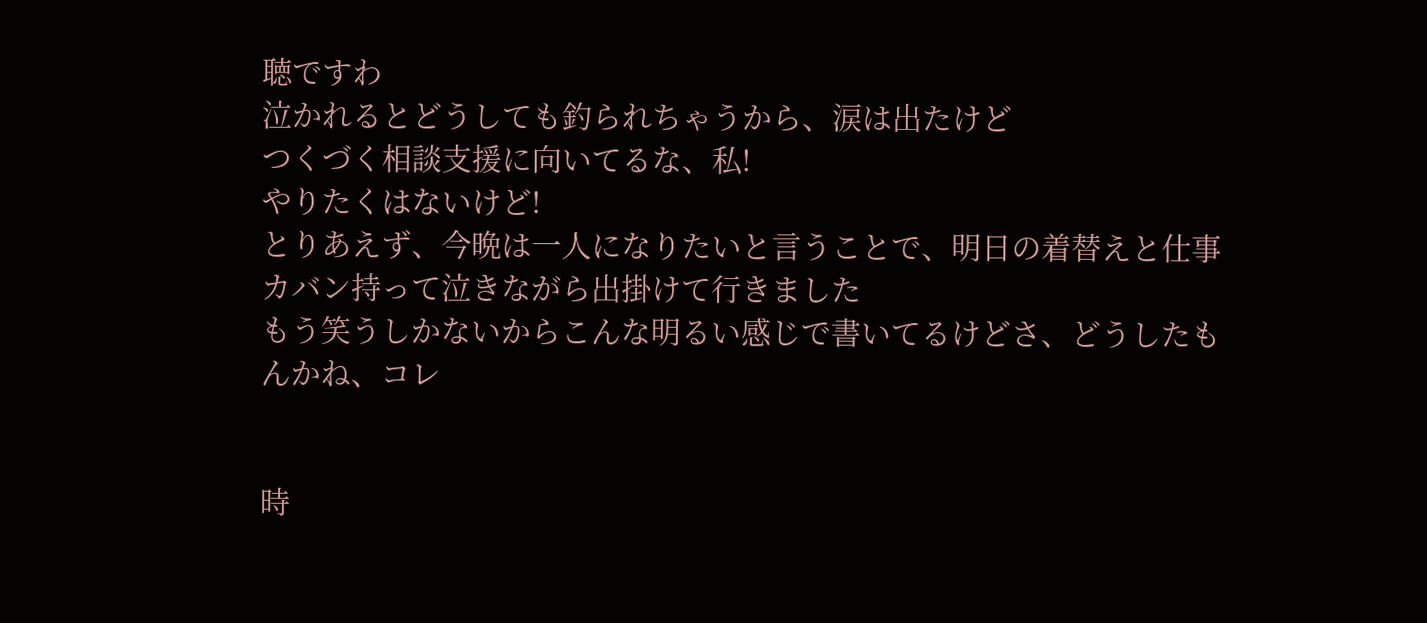聴ですわ
泣かれるとどうしても釣られちゃうから、涙は出たけど
つくづく相談支援に向いてるな、私!
やりたくはないけど!
とりあえず、今晩は一人になりたいと言うことで、明日の着替えと仕事カバン持って泣きながら出掛けて行きました
もう笑うしかないからこんな明るい感じで書いてるけどさ、どうしたもんかね、コレ


時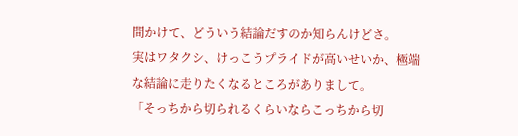間かけて、どういう結論だすのか知らんけどさ。
実はワタクシ、けっこうプライドが高いせいか、極端な結論に走りたくなるところがありまして。
「そっちから切られるくらいならこっちから切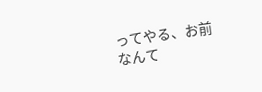ってやる、お前なんて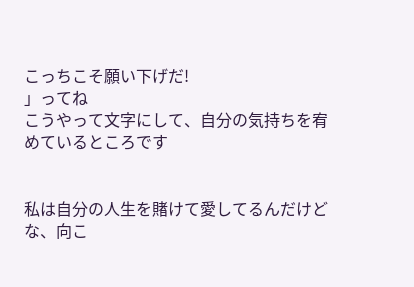こっちこそ願い下げだ!
」ってね
こうやって文字にして、自分の気持ちを宥めているところです


私は自分の人生を賭けて愛してるんだけどな、向こ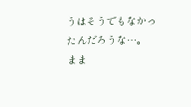うはそうでもなかったんだろうな…。
まま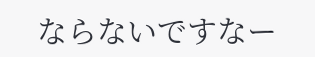ならないですなー